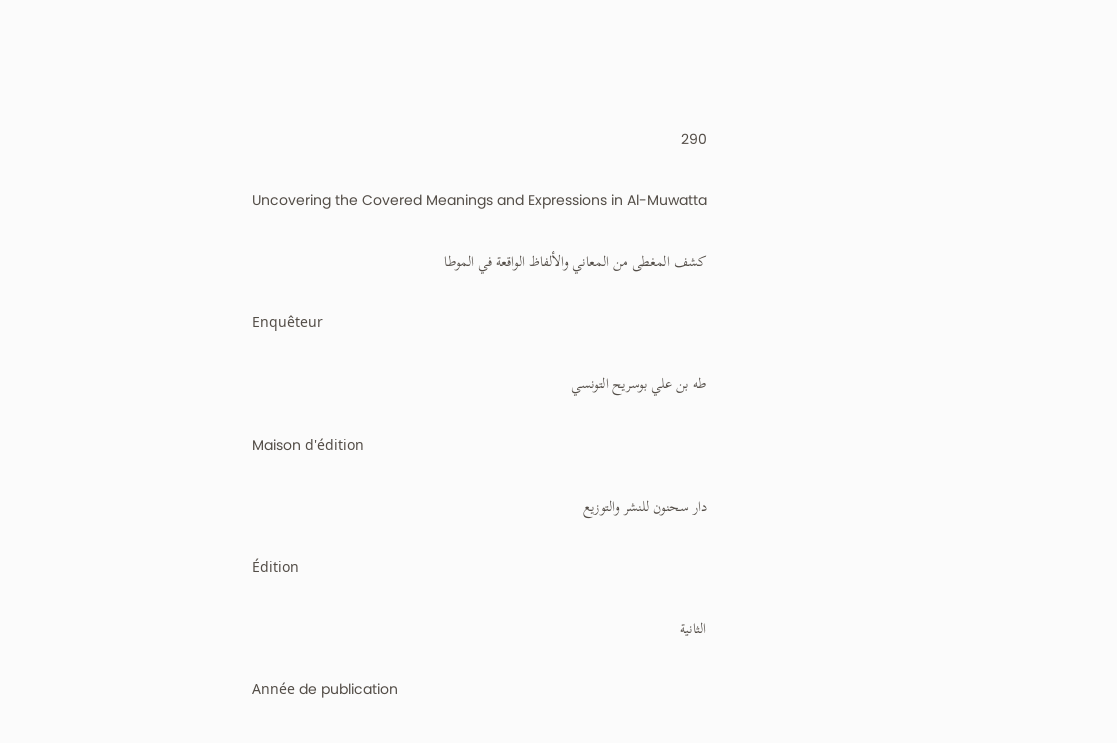290

Uncovering the Covered Meanings and Expressions in Al-Muwatta

كشف المغطى من المعاني والألفاظ الواقعة في الموطا

Enquêteur

طه بن علي بوسريح التونسي

Maison d'édition

دار سحنون للنشر والتوزيع

Édition

الثانية

Année de publication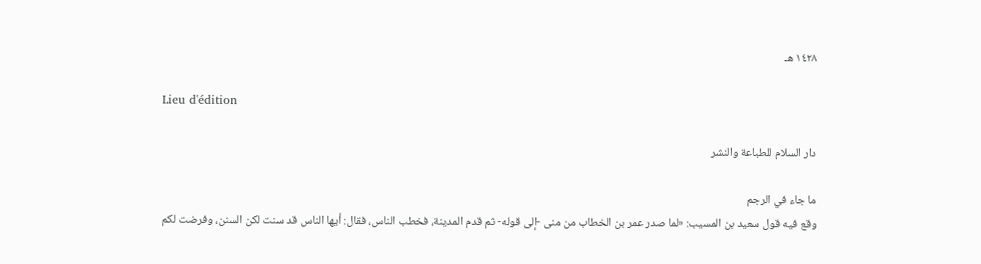١٤٢٨ هـ

Lieu d'édition

دار السلام للطباعة والنشر

ما جاء في الرجم
وقع فيه قول سعيد بن المسيب: «لما صدر عمر بن الخطاب من منى -إلى قوله- ثم قدم المدينة، فخطب الناس، فقال: أيها الناس قد سنت لكن السنن، وفرضت لكم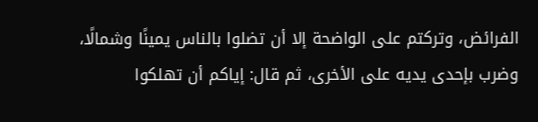الفرائض، وتركتم على الواضحة إلا أن تضلوا بالناس يمينًا وشمالًا، وضرب بإحدى يديه على الأخرى، ثم قال: إياكم أن تهلكوا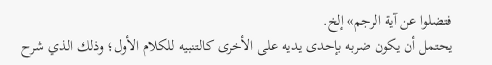فتضلوا عن آية الرجم» إلخ.
يحتمل أن يكون ضربه بإحدى يديه على الأخرى كالتنبيه للكلام الأول؛ وذلك الذي شرح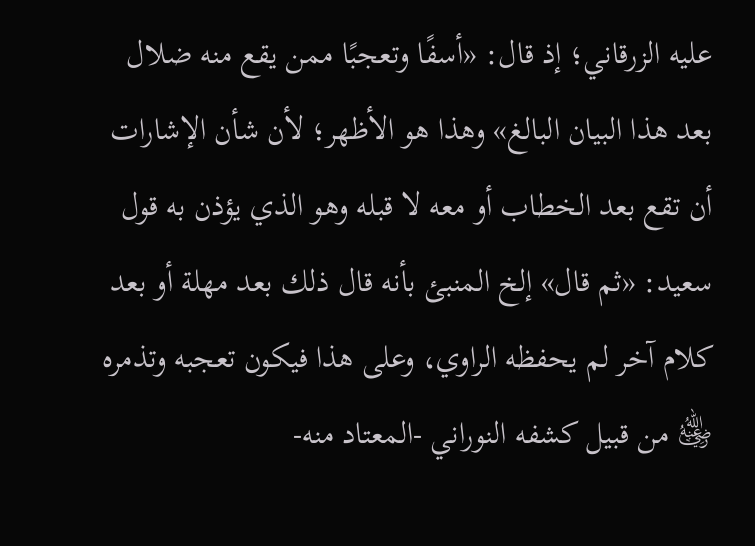عليه الزرقاني؛ إذ قال: «أسفًا وتعجبًا ممن يقع منه ضلال بعد هذا البيان البالغ» وهذا هو الأظهر؛ لأن شأن الإشارات أن تقع بعد الخطاب أو معه لا قبله وهو الذي يؤذن به قول سعيد: «ثم قال» إلخ المنبئ بأنه قال ذلك بعد مهلة أو بعد كلام آخر لم يحفظه الراوي، وعلى هذا فيكون تعجبه وتذمره ﵁ من قبيل كشفه النوراني -المعتاد منه-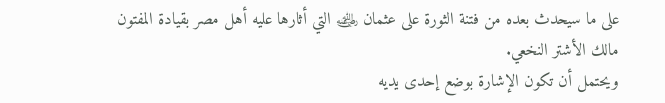على ما سيحدث بعده من فتنة الثورة على عثمان ﵁ التي أثارها عليه أهل مصر بقيادة المفتون مالك الأشتر النخعي.
ويحتمل أن تكون الإشارة بوضع إحدى يديه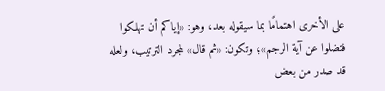على الأخرى اهتمامًا بما سيقوله بعد، وهو: «إياكم أن تهلكوا فتضلوا عن آية الرجم»؛ وتكون: «ثم قال» لمجرد الترتيب، ولعله قد صدر من بعض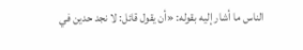الناس ما أشار إليه بقوله: «أن يقول قائل: لا نجد حدين في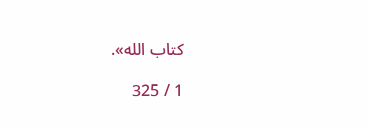كتاب الله».

1 / 325